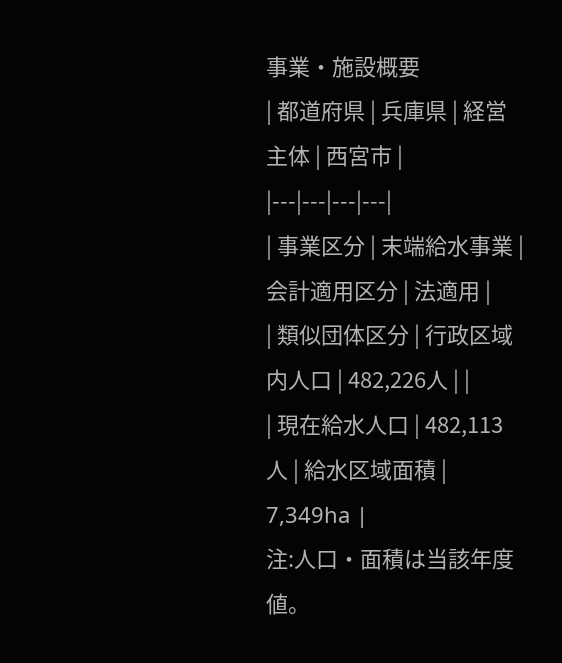事業・施設概要
| 都道府県 | 兵庫県 | 経営主体 | 西宮市 |
|---|---|---|---|
| 事業区分 | 末端給水事業 | 会計適用区分 | 法適用 |
| 類似団体区分 | 行政区域内人口 | 482,226人 | |
| 現在給水人口 | 482,113人 | 給水区域面積 | 7,349ha |
注:人口・面積は当該年度値。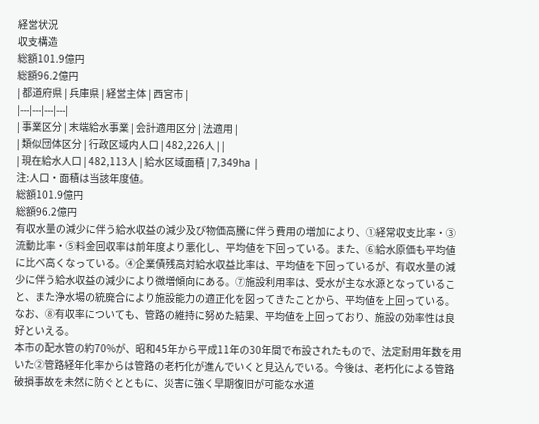経営状況
収支構造
総額101.9億円
総額96.2億円
| 都道府県 | 兵庫県 | 経営主体 | 西宮市 |
|---|---|---|---|
| 事業区分 | 末端給水事業 | 会計適用区分 | 法適用 |
| 類似団体区分 | 行政区域内人口 | 482,226人 | |
| 現在給水人口 | 482,113人 | 給水区域面積 | 7,349ha |
注:人口・面積は当該年度値。
総額101.9億円
総額96.2億円
有収水量の減少に伴う給水収益の減少及び物価高騰に伴う費用の増加により、①経常収支比率・③流動比率・⑤料金回収率は前年度より悪化し、平均値を下回っている。また、⑥給水原価も平均値に比べ高くなっている。④企業債残高対給水収益比率は、平均値を下回っているが、有収水量の減少に伴う給水収益の減少により微増傾向にある。⑦施設利用率は、受水が主な水源となっていること、また浄水場の統廃合により施設能力の適正化を図ってきたことから、平均値を上回っている。なお、⑧有収率についても、管路の維持に努めた結果、平均値を上回っており、施設の効率性は良好といえる。
本市の配水管の約70%が、昭和45年から平成11年の30年間で布設されたもので、法定耐用年数を用いた②管路経年化率からは管路の老朽化が進んでいくと見込んでいる。今後は、老朽化による管路破損事故を未然に防ぐとともに、災害に強く早期復旧が可能な水道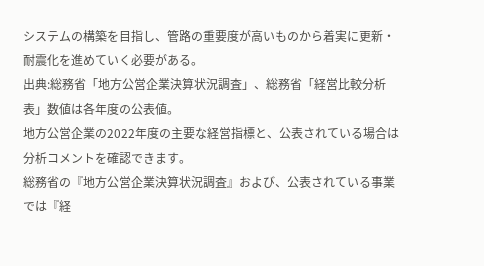システムの構築を目指し、管路の重要度が高いものから着実に更新・耐震化を進めていく必要がある。
出典:総務省「地方公営企業決算状況調査」、総務省「経営比較分析表」数値は各年度の公表値。
地方公営企業の2022年度の主要な経営指標と、公表されている場合は分析コメントを確認できます。
総務省の『地方公営企業決算状況調査』および、公表されている事業では『経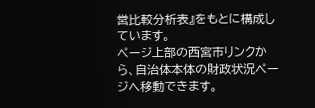営比較分析表』をもとに構成しています。
ページ上部の西宮市リンクから、自治体本体の財政状況ページへ移動できます。